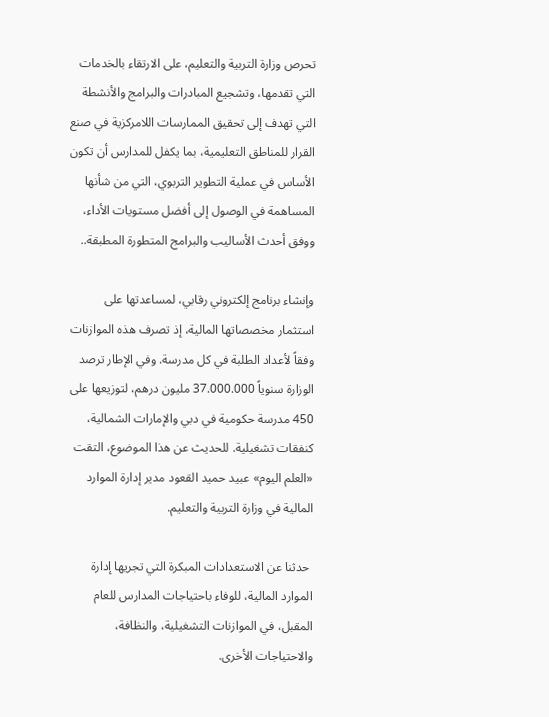تحرص وزارة التربية والتعليم، على الارتقاء بالخدمات التي تقدمها، وتشجيع المبادرات والبرامج والأنشطة التي تهدف إلى تحقيق الممارسات اللامركزية في صنع القرار للمناطق التعليمية، بما يكفل للمدارس أن تكون الأساس في عملية التطوير التربوي، التي من شأنها المساهمة في الوصول إلى أفضل مستويات الأداء، ووفق أحدث الأساليب والبرامج المتطورة المطبقة..

وإنشاء برنامج إلكتروني رقابي، لمساعدتها على استثمار مخصصاتها المالية، إذ تصرف هذه الموازنات وفقاً لأعداد الطلبة في كل مدرسة. وفي الإطار ترصد الوزارة سنوياً 37.000.000 مليون درهم، لتوزيعها على 450 مدرسة حكومية في دبي والإمارات الشمالية، كنفقات تشغيلية. للحديث عن هذا الموضوع، التقت «العلم اليوم» عبيد حميد القعود مدير إدارة الموارد المالية في وزارة التربية والتعليم.

 حدثنا عن الاستعدادات المبكرة التي تجريها إدارة الموارد المالية، للوفاء باحتياجات المدارس للعام المقبل، في الموازنات التشغيلية، والنظافة، والاحتياجات الأخرى.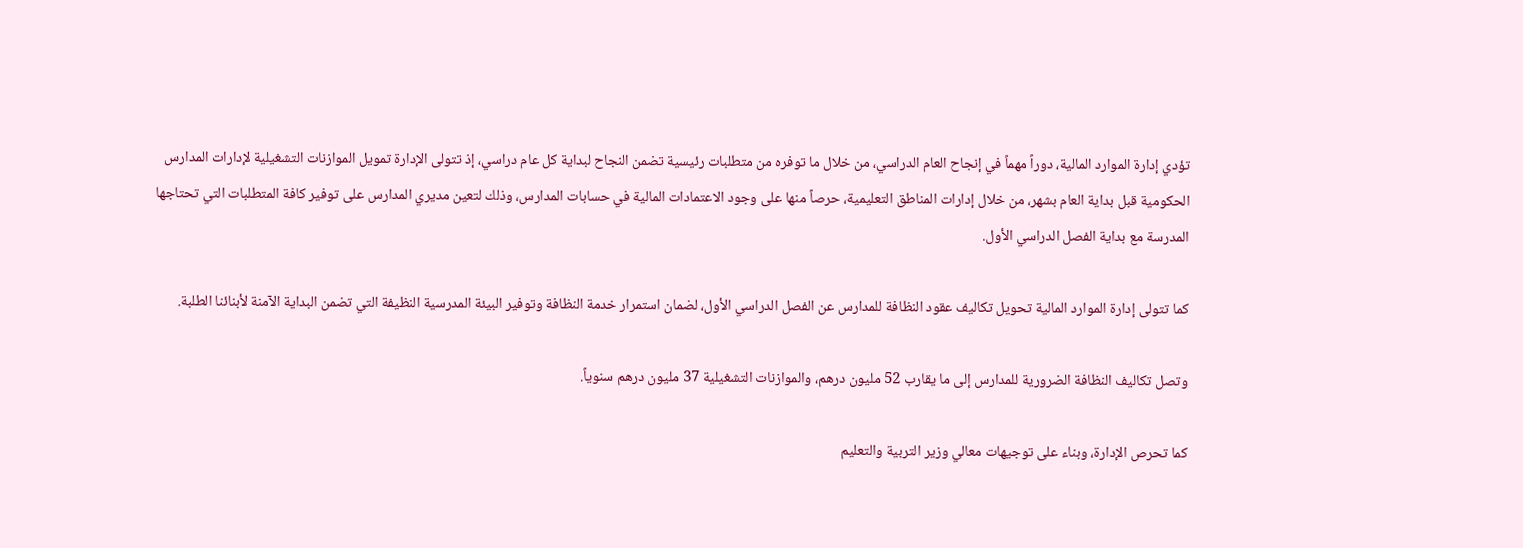تؤدي إدارة الموارد المالية، دوراً مهماً في إنجاح العام الدراسي، من خلال ما توفره من متطلبات رئيسية تضمن النجاح لبداية كل عام دراسي، إذ تتولى الإدارة تمويل الموازنات التشغيلية لإدارات المدارس الحكومية قبل بداية العام بشهر، من خلال إدارات المناطق التعليمية، حرصاً منها على وجود الاعتمادات المالية في حسابات المدارس، وذلك لتعين مديري المدارس على توفير كافة المتطلبات التي تحتاجها المدرسة مع بداية الفصل الدراسي الأول.

كما تتولى إدارة الموارد المالية تحويل تكاليف عقود النظافة للمدارس عن الفصل الدراسي الأول، لضمان استمرار خدمة النظافة وتوفير البيئة المدرسية النظيفة التي تضمن البداية الآمنة لأبنائنا الطلبة.

وتصل تكاليف النظافة الضرورية للمدارس إلى ما يقارب 52 مليون درهم، والموازنات التشغيلية 37 مليون درهم سنوياً.

كما تحرص الإدارة، وبناء على توجيهات معالي وزير التربية والتعليم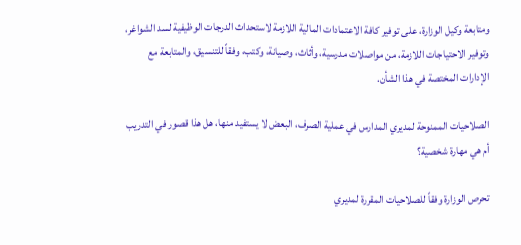ومتابعة وكيل الوزارة، على توفير كافة الاعتمادات المالية اللازمة لاستحداث الدرجات الوظيفية لسد الشواغر، وتوفير الاحتياجات اللازمة، من مواصلات مدرسية، وأثاث، وصيانة، وكتب، وفقاً للتنسيق، والمتابعة مع الإدارات المختصة في هذا الشأن.

الصلاحيات الممنوحة لمديري المدارس في عملية الصرف، البعض لا يستفيد منها، هل هذا قصور في التدريب أم هي مهارة شخصية؟

تحرص الوزارة وفقاً للصلاحيات المقررة لمديري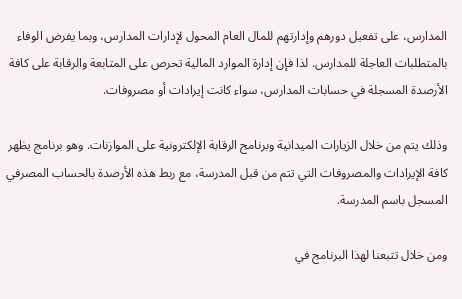المدارس، على تفعيل دورهم وإدارتهم للمال العام المحول لإدارات المدارس، وبما يفرض الوفاء بالمتطلبات العاجلة للمدارس. لذا فإن إدارة الموارد المالية تحرص على المتابعة والرقابة على كافة الأرصدة المسجلة في حسابات المدارس، سواء كانت إيرادات أو مصروفات.

وذلك يتم من خلال الزيارات الميدانية وبرنامج الرقابة الإلكترونية على الموازنات. وهو برنامج يظهر كافة الإيرادات والمصروفات التي تتم من قبل المدرسة، مع ربط هذه الأرصدة بالحساب المصرفي المسجل باسم المدرسة.

ومن خلال تتبعنا لهذا البرنامج في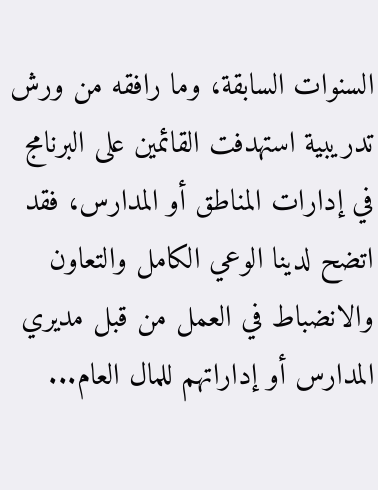السنوات السابقة، وما رافقه من ورش تدريبية استهدفت القائمين على البرنامج في إدارات المناطق أو المدارس، فقد اتضح لدينا الوعي الكامل والتعاون والانضباط في العمل من قبل مديري المدارس أو إداراتهم للمال العام...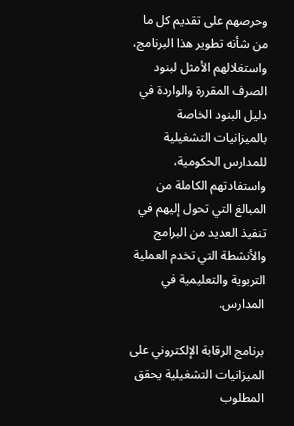وحرصهم على تقديم كل ما من شأنه تطوير هذا البرنامج، واستغلالهم الأمثل لبنود الصرف المقررة والواردة في دليل البنود الخاصة بالميزانيات التشغيلية للمدارس الحكومية، واستفادتهم الكاملة من المبالغ التي تحول إليهم في تنفيذ العديد من البرامج والأنشطة التي تخدم العملية التربوية والتعليمية في المدارس.

برنامج الرقابة الإلكتروني على الميزانيات التشغيلية يحقق المطلوب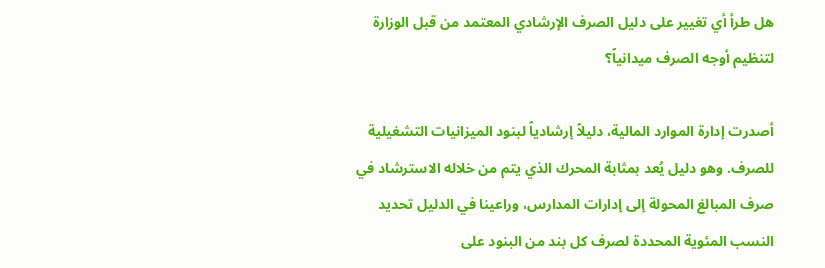هل طرأ أي تغيير على دليل الصرف الإرشادي المعتمد من قبل الوزارة لتنظيم أوجه الصرف ميدانياً؟

أصدرت إدارة الموارد المالية، دليلاً إرشادياً لبنود الميزانيات التشغيلية للصرف. وهو دليل يُعد بمثابة المحرك الذي يتم من خلاله الاسترشاد في صرف المبالغ المحولة إلى إدارات المدارس، وراعينا في الدليل تحديد النسب المئوية المحددة لصرف كل بند من البنود على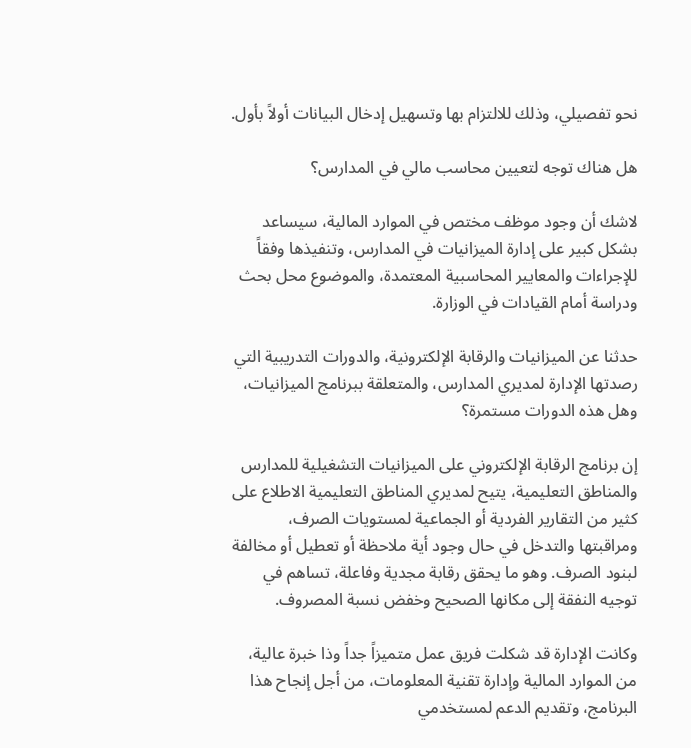نحو تفصيلي، وذلك للالتزام بها وتسهيل إدخال البيانات أولاً بأول.

هل هناك توجه لتعيين محاسب مالي في المدارس؟

لاشك أن وجود موظف مختص في الموارد المالية، سيساعد بشكل كبير على إدارة الميزانيات في المدارس، وتنفيذها وفقاً للإجراءات والمعايير المحاسبية المعتمدة، والموضوع محل بحث ودراسة أمام القيادات في الوزارة.

حدثنا عن الميزانيات والرقابة الإلكترونية، والدورات التدريبية التي رصدتها الإدارة لمديري المدارس، والمتعلقة ببرنامج الميزانيات، وهل هذه الدورات مستمرة؟

إن برنامج الرقابة الإلكتروني على الميزانيات التشغيلية للمدارس والمناطق التعليمية، يتيح لمديري المناطق التعليمية الاطلاع على كثير من التقارير الفردية أو الجماعية لمستويات الصرف، ومراقبتها والتدخل في حال وجود أية ملاحظة أو تعطيل أو مخالفة لبنود الصرف. وهو ما يحقق رقابة مجدية وفاعلة، تساهم في توجيه النفقة إلى مكانها الصحيح وخفض نسبة المصروف.

وكانت الإدارة قد شكلت فريق عمل متميزاً جداً وذا خبرة عالية، من الموارد المالية وإدارة تقنية المعلومات، من أجل إنجاح هذا البرنامج، وتقديم الدعم لمستخدمي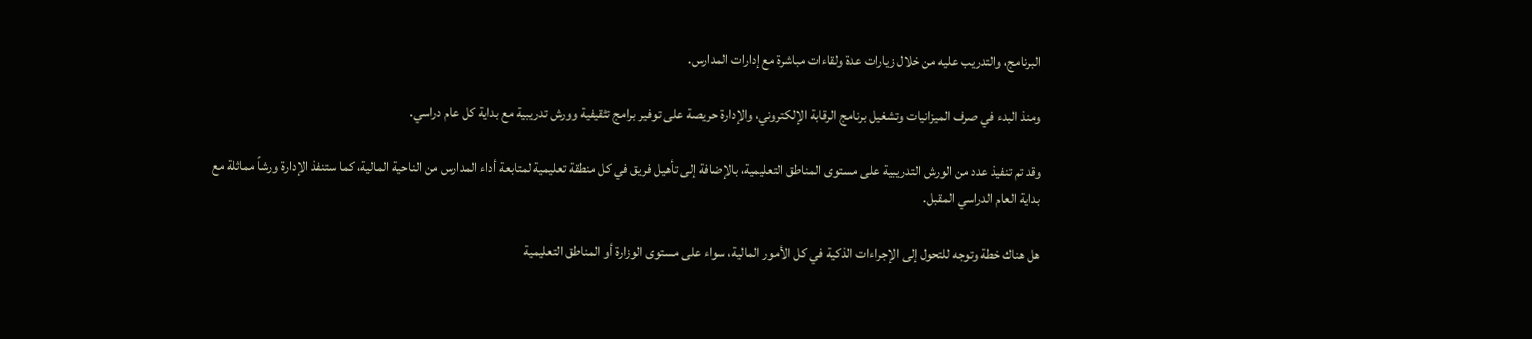البرنامج، والتدريب عليه من خلال زيارات عدة ولقاءات مباشرة مع إدارات المدارس.

ومنذ البدء في صرف الميزانيات وتشغيل برنامج الرقابة الإلكتروني، والإدارة حريصة على توفير برامج تثقيفية وورش تدريبية مع بداية كل عام دراسي.

وقد تم تنفيذ عدد من الورش التدريبية على مستوى المناطق التعليمية، بالإضافة إلى تأهيل فريق في كل منطقة تعليمية لمتابعة أداء المدارس من الناحية المالية، كما ستنفذ الإدارة ورشاً مماثلة مع بداية العام الدراسي المقبل.

هل هناك خطة وتوجه للتحول إلى الإجراءات الذكية في كل الأمور المالية، سواء على مستوى الوزارة أو المناطق التعليمية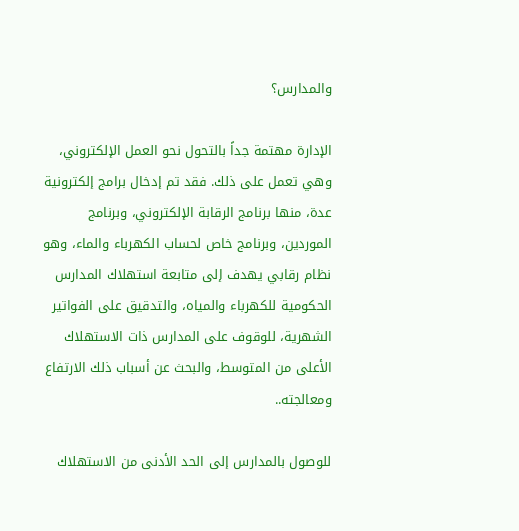والمدارس؟

الإدارة مهتمة جداً بالتحول نحو العمل الإلكتروني، وهي تعمل على ذلك. فقد تم إدخال برامج إلكترونية عدة، منها برنامج الرقابة الإلكتروني، وبرنامج الموردين، وبرنامج خاص لحساب الكهرباء والماء، وهو نظام رقابي يهدف إلى متابعة استهلاك المدارس الحكومية للكهرباء والمياه، والتدقيق على الفواتير الشهرية، للوقوف على المدارس ذات الاستهلاك الأعلى من المتوسط، والبحث عن أسباب ذلك الارتفاع ومعالجته..

للوصول بالمدارس إلى الحد الأدنى من الاستهلاك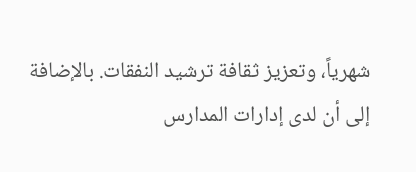شهرياً، وتعزيز ثقافة ترشيد النفقات. بالإضافة إلى أن لدى إدارات المدارس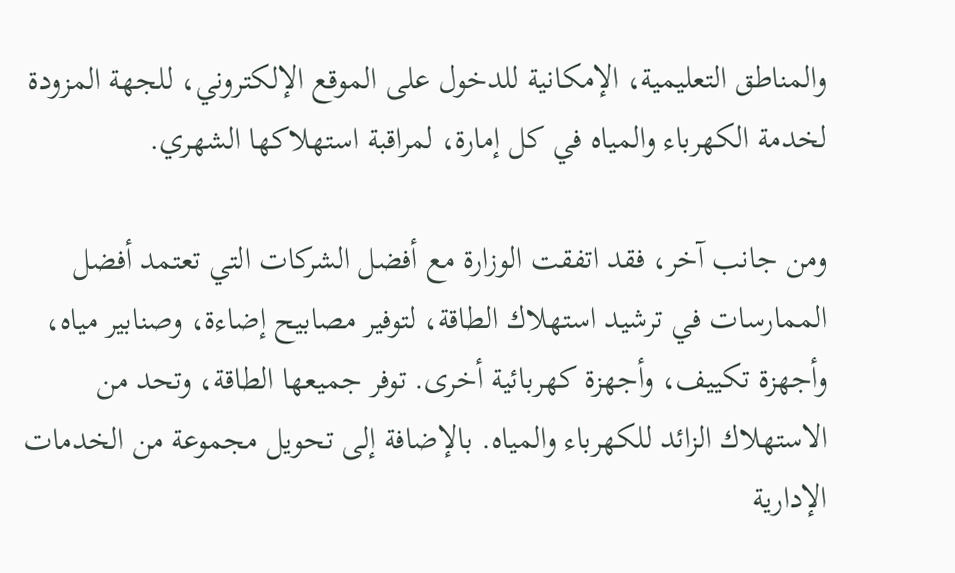والمناطق التعليمية، الإمكانية للدخول على الموقع الإلكتروني، للجهة المزودة لخدمة الكهرباء والمياه في كل إمارة، لمراقبة استهلاكها الشهري.

ومن جانب آخر، فقد اتفقت الوزارة مع أفضل الشركات التي تعتمد أفضل الممارسات في ترشيد استهلاك الطاقة، لتوفير مصابيح إضاءة، وصنابير مياه، وأجهزة تكييف، وأجهزة كهربائية أخرى. توفر جميعها الطاقة، وتحد من الاستهلاك الزائد للكهرباء والمياه. بالإضافة إلى تحويل مجموعة من الخدمات الإدارية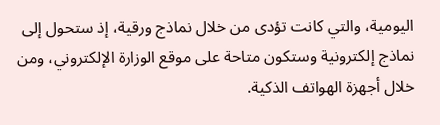اليومية، والتي كانت تؤدى من خلال نماذج ورقية، إذ ستحول إلى نماذج إلكترونية وستكون متاحة على موقع الوزارة الإلكتروني، ومن خلال أجهزة الهواتف الذكية.